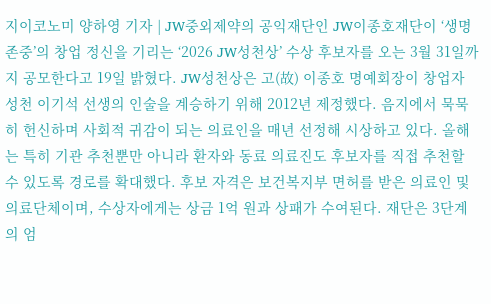지이코노미 양하영 기자 | JW중외제약의 공익재단인 JW이종호재단이 ‘생명존중’의 창업 정신을 기리는 ‘2026 JW성천상’ 수상 후보자를 오는 3월 31일까지 공모한다고 19일 밝혔다. JW성천상은 고(故) 이종호 명예회장이 창업자 성천 이기석 선생의 인술을 계승하기 위해 2012년 제정했다. 음지에서 묵묵히 헌신하며 사회적 귀감이 되는 의료인을 매년 선정해 시상하고 있다. 올해는 특히 기관 추천뿐만 아니라 환자와 동료 의료진도 후보자를 직접 추천할 수 있도록 경로를 확대했다. 후보 자격은 보건복지부 면허를 받은 의료인 및 의료단체이며, 수상자에게는 상금 1억 원과 상패가 수여된다. 재단은 3단계의 엄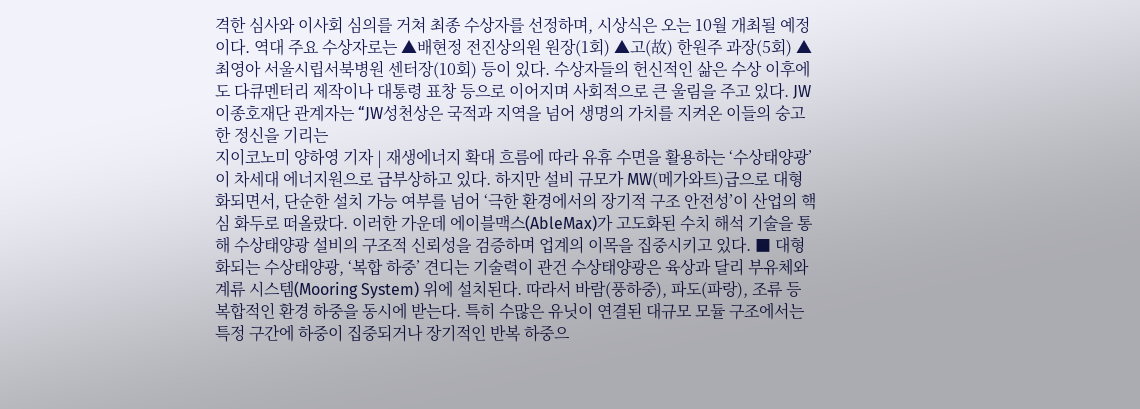격한 심사와 이사회 심의를 거쳐 최종 수상자를 선정하며, 시상식은 오는 10월 개최될 예정이다. 역대 주요 수상자로는 ▲배현정 전진상의원 원장(1회) ▲고(故) 한원주 과장(5회) ▲최영아 서울시립서북병원 센터장(10회) 등이 있다. 수상자들의 헌신적인 삶은 수상 이후에도 다큐멘터리 제작이나 대통령 표창 등으로 이어지며 사회적으로 큰 울림을 주고 있다. JW이종호재단 관계자는 “JW성천상은 국적과 지역을 넘어 생명의 가치를 지켜온 이들의 숭고한 정신을 기리는
지이코노미 양하영 기자 | 재생에너지 확대 흐름에 따라 유휴 수면을 활용하는 ‘수상태양광’이 차세대 에너지원으로 급부상하고 있다. 하지만 설비 규모가 MW(메가와트)급으로 대형화되면서, 단순한 설치 가능 여부를 넘어 ‘극한 환경에서의 장기적 구조 안전성’이 산업의 핵심 화두로 떠올랐다. 이러한 가운데 에이블맥스(AbleMax)가 고도화된 수치 해석 기술을 통해 수상태양광 설비의 구조적 신뢰성을 검증하며 업계의 이목을 집중시키고 있다. ■ 대형화되는 수상태양광, ‘복합 하중’ 견디는 기술력이 관건 수상태양광은 육상과 달리 부유체와 계류 시스템(Mooring System) 위에 설치된다. 따라서 바람(풍하중), 파도(파랑), 조류 등 복합적인 환경 하중을 동시에 받는다. 특히 수많은 유닛이 연결된 대규모 모듈 구조에서는 특정 구간에 하중이 집중되거나 장기적인 반복 하중으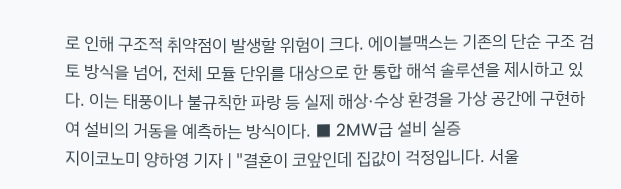로 인해 구조적 취약점이 발생할 위험이 크다. 에이블맥스는 기존의 단순 구조 검토 방식을 넘어, 전체 모듈 단위를 대상으로 한 통합 해석 솔루션을 제시하고 있다. 이는 태풍이나 불규칙한 파랑 등 실제 해상·수상 환경을 가상 공간에 구현하여 설비의 거동을 예측하는 방식이다. ■ 2MW급 설비 실증
지이코노미 양하영 기자 | "결혼이 코앞인데 집값이 걱정입니다. 서울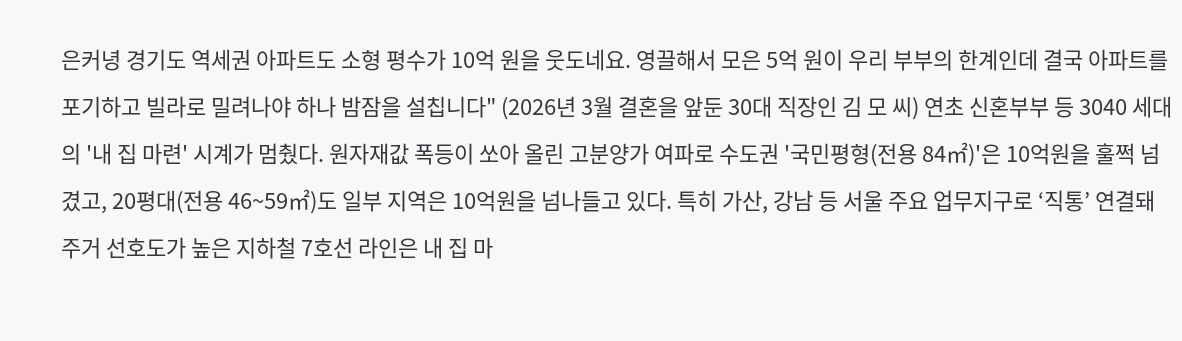은커녕 경기도 역세권 아파트도 소형 평수가 10억 원을 웃도네요. 영끌해서 모은 5억 원이 우리 부부의 한계인데 결국 아파트를 포기하고 빌라로 밀려나야 하나 밤잠을 설칩니다" (2026년 3월 결혼을 앞둔 30대 직장인 김 모 씨) 연초 신혼부부 등 3040 세대의 '내 집 마련' 시계가 멈췄다. 원자재값 폭등이 쏘아 올린 고분양가 여파로 수도권 '국민평형(전용 84㎡)'은 10억원을 훌쩍 넘겼고, 20평대(전용 46~59㎡)도 일부 지역은 10억원을 넘나들고 있다. 특히 가산, 강남 등 서울 주요 업무지구로 ‘직통’ 연결돼 주거 선호도가 높은 지하철 7호선 라인은 내 집 마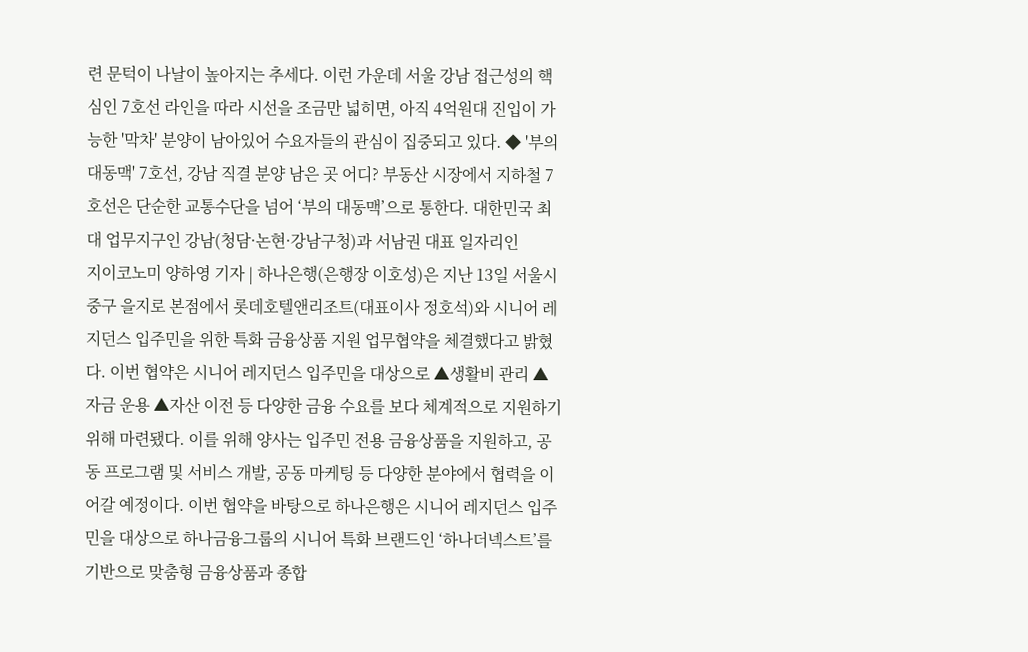련 문턱이 나날이 높아지는 추세다. 이런 가운데 서울 강남 접근성의 핵심인 7호선 라인을 따라 시선을 조금만 넓히면, 아직 4억원대 진입이 가능한 '막차' 분양이 남아있어 수요자들의 관심이 집중되고 있다. ◆ '부의 대동맥' 7호선, 강남 직결 분양 남은 곳 어디? 부동산 시장에서 지하철 7호선은 단순한 교통수단을 넘어 ‘부의 대동맥’으로 통한다. 대한민국 최대 업무지구인 강남(청담·논현·강남구청)과 서남권 대표 일자리인
지이코노미 양하영 기자 | 하나은행(은행장 이호성)은 지난 13일 서울시 중구 을지로 본점에서 롯데호텔앤리조트(대표이사 정호석)와 시니어 레지던스 입주민을 위한 특화 금융상품 지원 업무협약을 체결했다고 밝혔다. 이번 협약은 시니어 레지던스 입주민을 대상으로 ▲생활비 관리 ▲자금 운용 ▲자산 이전 등 다양한 금융 수요를 보다 체계적으로 지원하기 위해 마련됐다. 이를 위해 양사는 입주민 전용 금융상품을 지원하고, 공동 프로그램 및 서비스 개발, 공동 마케팅 등 다양한 분야에서 협력을 이어갈 예정이다. 이번 협약을 바탕으로 하나은행은 시니어 레지던스 입주민을 대상으로 하나금융그룹의 시니어 특화 브랜드인 ‘하나더넥스트’를 기반으로 맞춤형 금융상품과 종합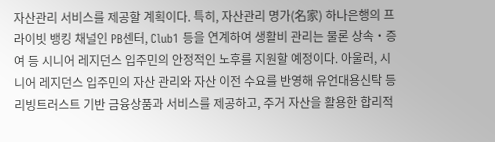자산관리 서비스를 제공할 계획이다. 특히, 자산관리 명가(名家) 하나은행의 프라이빗 뱅킹 채널인 PB센터, Club1 등을 연계하여 생활비 관리는 물론 상속‧증여 등 시니어 레지던스 입주민의 안정적인 노후를 지원할 예정이다. 아울러, 시니어 레지던스 입주민의 자산 관리와 자산 이전 수요를 반영해 유언대용신탁 등 리빙트러스트 기반 금융상품과 서비스를 제공하고, 주거 자산을 활용한 합리적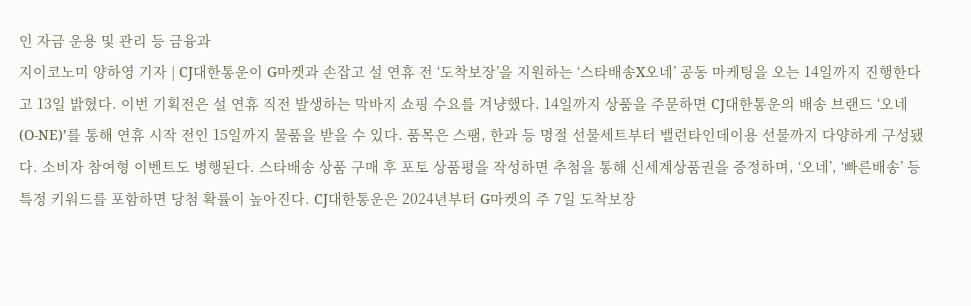인 자금 운용 및 관리 등 금융과
지이코노미 양하영 기자 | CJ대한통운이 G마켓과 손잡고 설 연휴 전 ‘도착보장’을 지원하는 ‘스타배송X오네’ 공동 마케팅을 오는 14일까지 진행한다고 13일 밝혔다. 이번 기획전은 설 연휴 직전 발생하는 막바지 쇼핑 수요를 겨냥했다. 14일까지 상품을 주문하면 CJ대한통운의 배송 브랜드 ‘오네(O-NE)’를 통해 연휴 시작 전인 15일까지 물품을 받을 수 있다. 품목은 스팸, 한과 등 명절 선물세트부터 밸런타인데이용 선물까지 다양하게 구성됐다. 소비자 참여형 이벤트도 병행된다. 스타배송 상품 구매 후 포토 상품평을 작성하면 추첨을 통해 신세계상품권을 증정하며, ‘오네’, ‘빠른배송’ 등 특정 키워드를 포함하면 당첨 확률이 높아진다. CJ대한통운은 2024년부터 G마켓의 주 7일 도착보장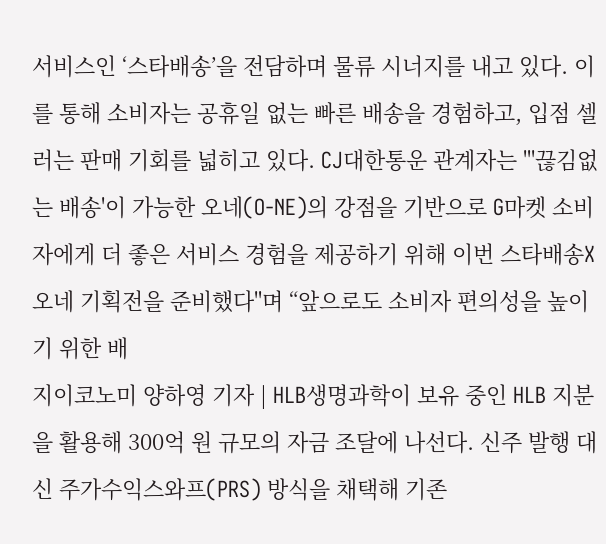서비스인 ‘스타배송’을 전담하며 물류 시너지를 내고 있다. 이를 통해 소비자는 공휴일 없는 빠른 배송을 경험하고, 입점 셀러는 판매 기회를 넓히고 있다. CJ대한통운 관계자는 "'끊김없는 배송'이 가능한 오네(O-NE)의 강점을 기반으로 G마켓 소비자에게 더 좋은 서비스 경험을 제공하기 위해 이번 스타배송X오네 기획전을 준비했다"며 “앞으로도 소비자 편의성을 높이기 위한 배
지이코노미 양하영 기자 | HLB생명과학이 보유 중인 HLB 지분을 활용해 300억 원 규모의 자금 조달에 나선다. 신주 발행 대신 주가수익스와프(PRS) 방식을 채택해 기존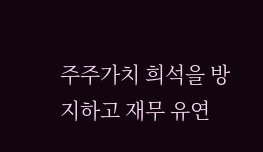주주가치 희석을 방지하고 재무 유연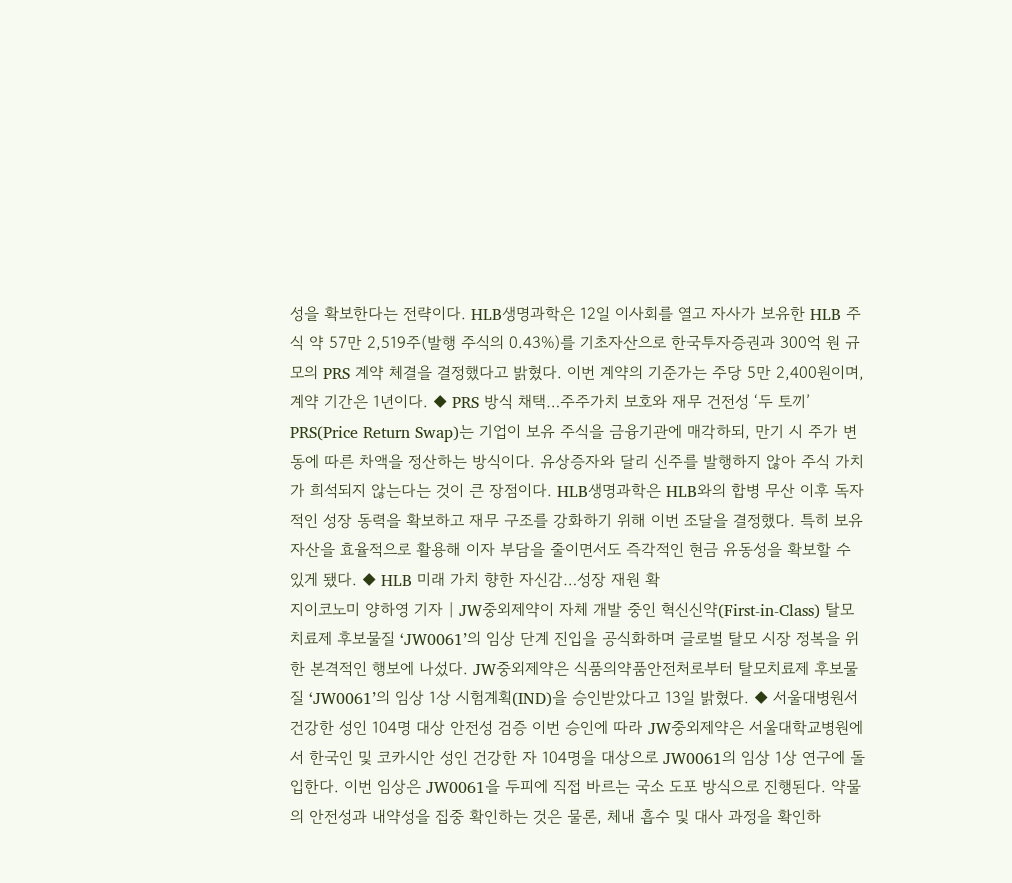성을 확보한다는 전략이다. HLB생명과학은 12일 이사회를 열고 자사가 보유한 HLB 주식 약 57만 2,519주(발행 주식의 0.43%)를 기초자산으로 한국투자증권과 300억 원 규모의 PRS 계약 체결을 결정했다고 밝혔다. 이번 계약의 기준가는 주당 5만 2,400원이며, 계약 기간은 1년이다. ◆ PRS 방식 채택…주주가치 보호와 재무 건전성 ‘두 토끼’ PRS(Price Return Swap)는 기업이 보유 주식을 금융기관에 매각하되, 만기 시 주가 변동에 따른 차액을 정산하는 방식이다. 유상증자와 달리 신주를 발행하지 않아 주식 가치가 희석되지 않는다는 것이 큰 장점이다. HLB생명과학은 HLB와의 합병 무산 이후 독자적인 성장 동력을 확보하고 재무 구조를 강화하기 위해 이번 조달을 결정했다. 특히 보유 자산을 효율적으로 활용해 이자 부담을 줄이면서도 즉각적인 현금 유동성을 확보할 수 있게 됐다. ◆ HLB 미래 가치 향한 자신감…성장 재원 확
지이코노미 양하영 기자 | JW중외제약이 자체 개발 중인 혁신신약(First-in-Class) 탈모치료제 후보물질 ‘JW0061’의 임상 단계 진입을 공식화하며 글로벌 탈모 시장 정복을 위한 본격적인 행보에 나섰다. JW중외제약은 식품의약품안전처로부터 탈모치료제 후보물질 ‘JW0061’의 임상 1상 시험계획(IND)을 승인받았다고 13일 밝혔다. ◆ 서울대병원서 건강한 성인 104명 대상 안전성 검증 이번 승인에 따라 JW중외제약은 서울대학교병원에서 한국인 및 코카시안 성인 건강한 자 104명을 대상으로 JW0061의 임상 1상 연구에 돌입한다. 이번 임상은 JW0061을 두피에 직접 바르는 국소 도포 방식으로 진행된다. 약물의 안전성과 내약성을 집중 확인하는 것은 물론, 체내 흡수 및 대사 과정을 확인하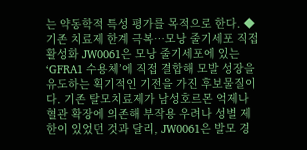는 약동학적 특성 평가를 목적으로 한다. ◆ 기존 치료제 한계 극복…모낭 줄기세포 직접 활성화 JW0061은 모낭 줄기세포에 있는 ‘GFRA1 수용체’에 직접 결합해 모발 성장을 유도하는 획기적인 기전을 가진 후보물질이다. 기존 탈모치료제가 남성호르몬 억제나 혈관 확장에 의존해 부작용 우려나 성별 제한이 있었던 것과 달리, JW0061은 발모 경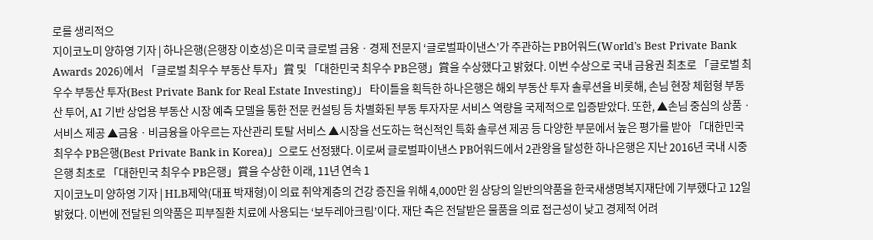로를 생리적으
지이코노미 양하영 기자 | 하나은행(은행장 이호성)은 미국 글로벌 금융ㆍ경제 전문지 ‘글로벌파이낸스’가 주관하는 PB어워드(World's Best Private Bank Awards 2026)에서 「글로벌 최우수 부동산 투자」賞 및 「대한민국 최우수 PB은행」賞을 수상했다고 밝혔다. 이번 수상으로 국내 금융권 최초로 「글로벌 최우수 부동산 투자(Best Private Bank for Real Estate Investing)」 타이틀을 획득한 하나은행은 해외 부동산 투자 솔루션을 비롯해, 손님 현장 체험형 부동산 투어, AI 기반 상업용 부동산 시장 예측 모델을 통한 전문 컨설팅 등 차별화된 부동 투자자문 서비스 역량을 국제적으로 입증받았다. 또한, ▲손님 중심의 상품ㆍ서비스 제공 ▲금융ㆍ비금융을 아우르는 자산관리 토탈 서비스 ▲시장을 선도하는 혁신적인 특화 솔루션 제공 등 다양한 부문에서 높은 평가를 받아 「대한민국 최우수 PB은행(Best Private Bank in Korea)」으로도 선정됐다. 이로써 글로벌파이낸스 PB어워드에서 2관왕을 달성한 하나은행은 지난 2016년 국내 시중은행 최초로 「대한민국 최우수 PB은행」賞을 수상한 이래, 11년 연속 1
지이코노미 양하영 기자 | HLB제약(대표 박재형)이 의료 취약계층의 건강 증진을 위해 4,000만 원 상당의 일반의약품을 한국새생명복지재단에 기부했다고 12일 밝혔다. 이번에 전달된 의약품은 피부질환 치료에 사용되는 ‘보두레아크림’이다. 재단 측은 전달받은 물품을 의료 접근성이 낮고 경제적 어려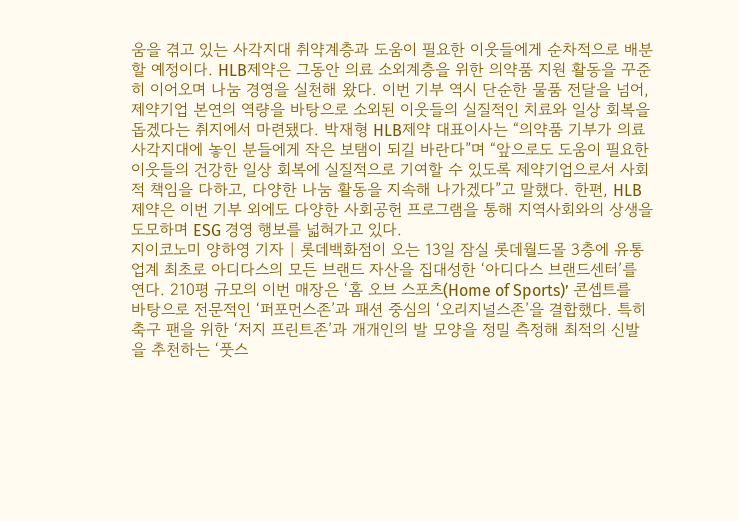움을 겪고 있는 사각지대 취약계층과 도움이 필요한 이웃들에게 순차적으로 배분할 예정이다. HLB제약은 그동안 의료 소외계층을 위한 의약품 지원 활동을 꾸준히 이어오며 나눔 경영을 실천해 왔다. 이번 기부 역시 단순한 물품 전달을 넘어, 제약기업 본연의 역량을 바탕으로 소외된 이웃들의 실질적인 치료와 일상 회복을 돕겠다는 취지에서 마련됐다. 박재형 HLB제약 대표이사는 “의약품 기부가 의료 사각지대에 놓인 분들에게 작은 보탬이 되길 바란다”며 “앞으로도 도움이 필요한 이웃들의 건강한 일상 회복에 실질적으로 기여할 수 있도록 제약기업으로서 사회적 책임을 다하고, 다양한 나눔 활동을 지속해 나가겠다”고 말했다. 한편, HLB제약은 이번 기부 외에도 다양한 사회공헌 프로그램을 통해 지역사회와의 상생을 도모하며 ESG 경영 행보를 넓혀가고 있다.
지이코노미 양하영 기자 | 롯데백화점이 오는 13일 잠실 롯데월드몰 3층에 유통업계 최초로 아디다스의 모든 브랜드 자산을 집대성한 ‘아디다스 브랜드센터’를 연다. 210평 규모의 이번 매장은 ‘홈 오브 스포츠(Home of Sports)’ 콘셉트를 바탕으로 전문적인 ‘퍼포먼스존’과 패션 중심의 ‘오리지널스존’을 결합했다. 특히 축구 팬을 위한 ‘저지 프린트존’과 개개인의 발 모양을 정밀 측정해 최적의 신발을 추천하는 ‘풋스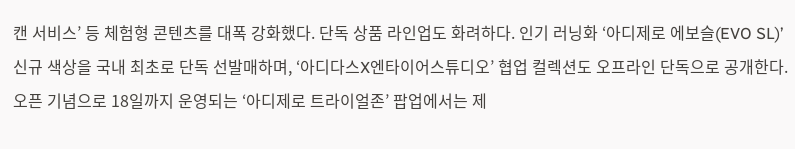캔 서비스’ 등 체험형 콘텐츠를 대폭 강화했다. 단독 상품 라인업도 화려하다. 인기 러닝화 ‘아디제로 에보슬(EVO SL)’ 신규 색상을 국내 최초로 단독 선발매하며, ‘아디다스X엔타이어스튜디오’ 협업 컬렉션도 오프라인 단독으로 공개한다. 오픈 기념으로 18일까지 운영되는 ‘아디제로 트라이얼존’ 팝업에서는 제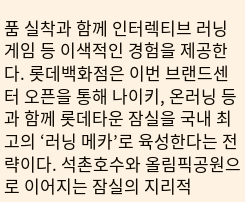품 실착과 함께 인터렉티브 러닝 게임 등 이색적인 경험을 제공한다. 롯데백화점은 이번 브랜드센터 오픈을 통해 나이키, 온러닝 등과 함께 롯데타운 잠실을 국내 최고의 ‘러닝 메카’로 육성한다는 전략이다. 석촌호수와 올림픽공원으로 이어지는 잠실의 지리적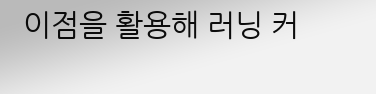이점을 활용해 러닝 커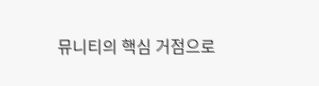뮤니티의 핵심 거점으로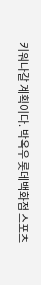키워나갈 계획이다. 박옥우 롯데백화점 스포츠